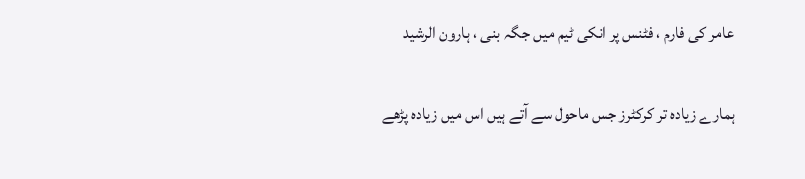عامر کی فارم ، فٹنس پر انکی ٹیم میں جگہ بنی ، ہارون الرشید

ہمارے زیادہ تر کرکٹرز جس ماحول سے آتے ہیں اس میں زیادہ پڑھے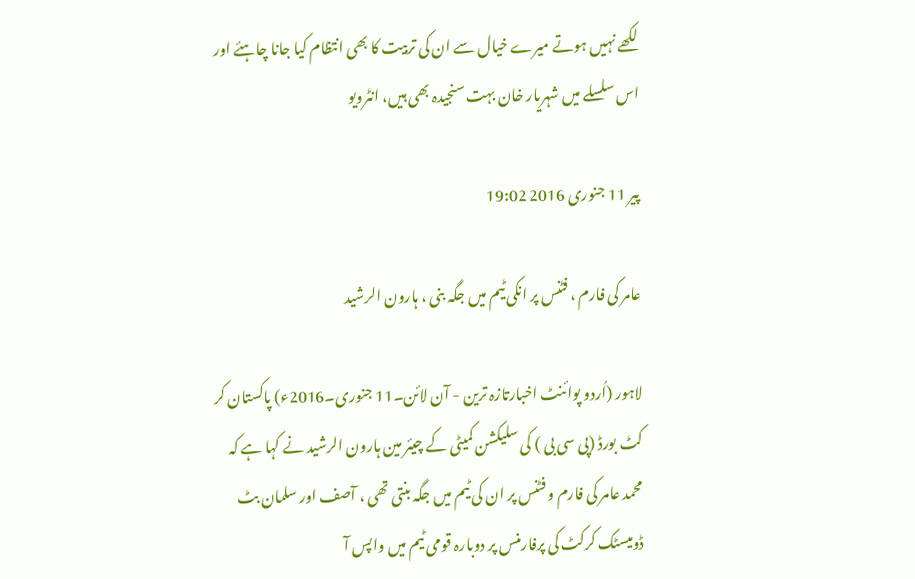لکھے نہیں ہوتے میرے خیال سے ان کی تربیت کا بھی انتظام کیا جانا چاہئے اور اس سلسلے میں شہریار خان بہت سنجیدہ بھی ہیں، انٹرویو

پیر 11 جنوری 2016 19:02

عامر کی فارم ، فٹنس پر انکی ٹیم میں جگہ بنی ، ہارون الرشید

لاہور (اُردو پوائنٹ اخبارتازہ ترین - آن لائن۔11 جنوری۔2016ء) پاکستان کر کٹ بورڈ (پی سی بی ) کی سلیکشن کمیٹی کے چیئر مین ہارون الرشید نے کہا ہے کہ محمد عامر کی فارم و فٹنس پر ان کی ٹیم میں جگہ بنتی تھی ، آصف اور سلمان بٹ ڈومیسٹک کرکٹ کی پرفارمنس پر دوبارہ قومی ٹیم میں واپس آ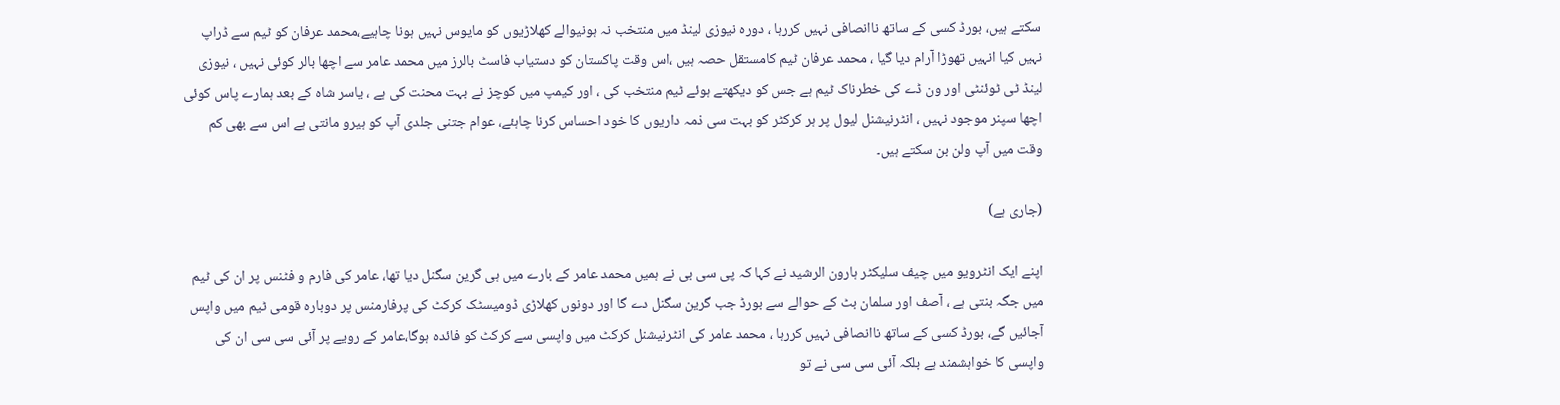سکتے ہیں، بورڈ کسی کے ساتھ ناانصافی نہیں کررہا ، دورہ نیوزی لینڈ میں منتخب نہ ہونیوالے کھلاڑیوں کو مایوس نہیں ہونا چاہیے،محمد عرفان کو ٹیم سے ڈراپ نہیں کیا انہیں تھوڑا آرام دیا گیا ، محمد عرفان ٹیم کامستقل حصہ ہیں ،اس وقت پاکستان کو دستیاب فاسٹ بالرز میں محمد عامر سے اچھا بالر کوئی نہیں ، نیوزی لینڈ ٹی ٹوئنٹی اور ون ڈے کی خطرناک ٹیم ہے جس کو دیکھتے ہوئے ٹیم منتخب کی ، اور کیمپ میں کوچز نے بہت محنت کی ہے ، یاسر شاہ کے بعد ہمارے پاس کوئی اچھا سپنر موجود نہیں ، انٹرنیشنل لیول پر ہر کرکٹر کو بہت سی ذمہ داریوں کا خود احساس کرنا چاہئے، عوام جتنی جلدی آپ کو ہیرو مانتی ہے اس سے بھی کم وقت میں آپ ولن بن سکتے ہیں۔

(جاری ہے)

اپنے ایک انٹرویو میں چیف سلیکٹر ہارون الرشید نے کہا کہ پی سی بی نے ہمیں محمد عامر کے بارے میں ہی گرین سگنل دیا تھا، عامر کی فارم و فٹنس پر ان کی ٹیم میں جگہ بنتی ہے ، آصف اور سلمان بٹ کے حوالے سے بورڈ جب گرین سگنل دے گا اور دونوں کھلاڑی ڈومیسٹک کرکٹ کی پرفارمنس پر دوبارہ قومی ٹیم میں واپس آجائیں گے، بورڈ کسی کے ساتھ ناانصافی نہیں کررہا ، محمد عامر کی انٹرنیشنل کرکٹ میں واپسی سے کرکٹ کو فائدہ ہوگا،عامر کے رویے پر آئی سی سی ان کی واپسی کا خواہشمند ہے بلکہ آئی سی سی نے تو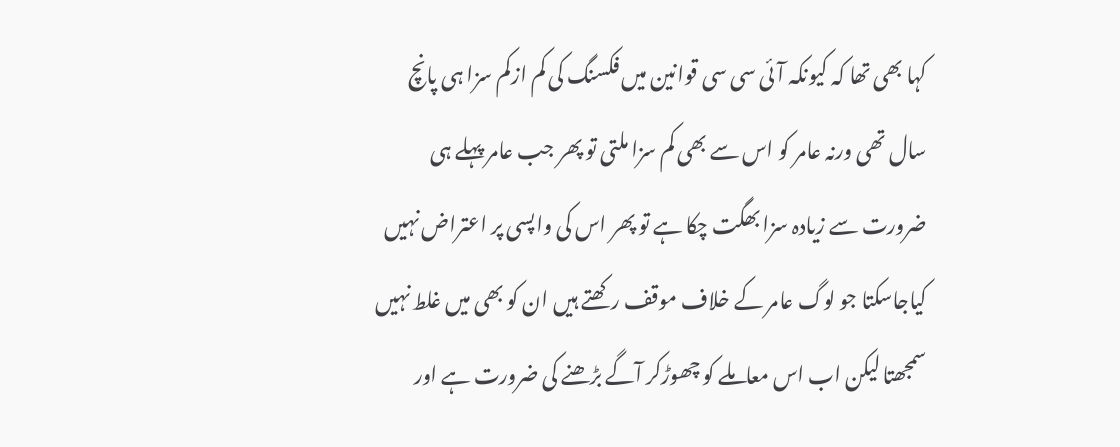کہا بھی تھا کہ کیونکہ آئی سی سی قوانین میں فکسنگ کی کم ازکم سزا ہی پانچ سال تھی ورنہ عامر کو اس سے بھی کم سزا ملتی تو پھر جب عامر پہلے ہی ضرورت سے زیادہ سزا بھگت چکا ہے تو پھر اس کی واپسی پر اعتراض نہیں کیاجاسکتا جو لوگ عامر کے خلاف موقف رکھتے ہیں ان کو بھی میں غلط نہیں سمجھتا لیکن اب اس معاملے کو چھوڑکر آگے بڑھنے کی ضرورت ہے اور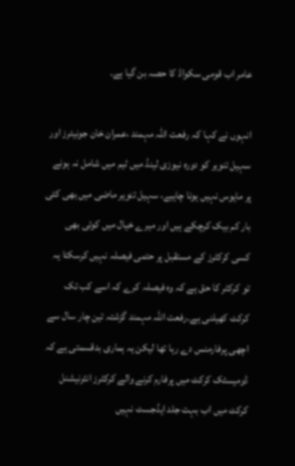عامر اب قومی سکواڈ کا حصہ بن گیا ہے۔

انہوں نے کہا کہ رفعت اللہ مہمند ،عمران خان جونیئرز اور سہیل تنویر کو دورہ نیوزی لینڈ میں ٹیم میں شامل نہ ہونے پر مایوس نہیں ہونا چاہیے، سہیل تنویر ماضی میں بھی کئی بار کم بیک کرچکے ہیں اور میرے خیال میں کوئی بھی کسی کرکٹرز کے مستقبل پر حتمی فیصلہ نہیں کرسکتا یہ تو کرکٹر کا حق ہے کہ وہ فیصلہ کرے کہ اسے کب تک کرکٹ کھیلنی ہے۔رفعت اللہ مہمند گزشتہ تین چار سال سے اچھی پرفارمنس دے رہا تھا لیکن یہ ہماری بدقسمتی ہے کہ ڈومیسٹک کرکٹ میں پرفارم کرنے والے کرکٹرز انٹرنیشنل کرکٹ میں اب بہت جلد ایڈجسٹ نہیں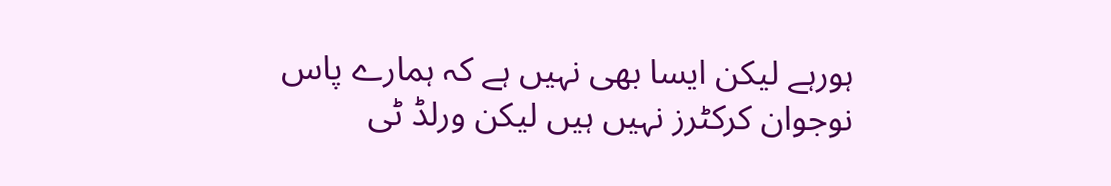ہورہے لیکن ایسا بھی نہیں ہے کہ ہمارے پاس نوجوان کرکٹرز نہیں ہیں لیکن ورلڈ ٹی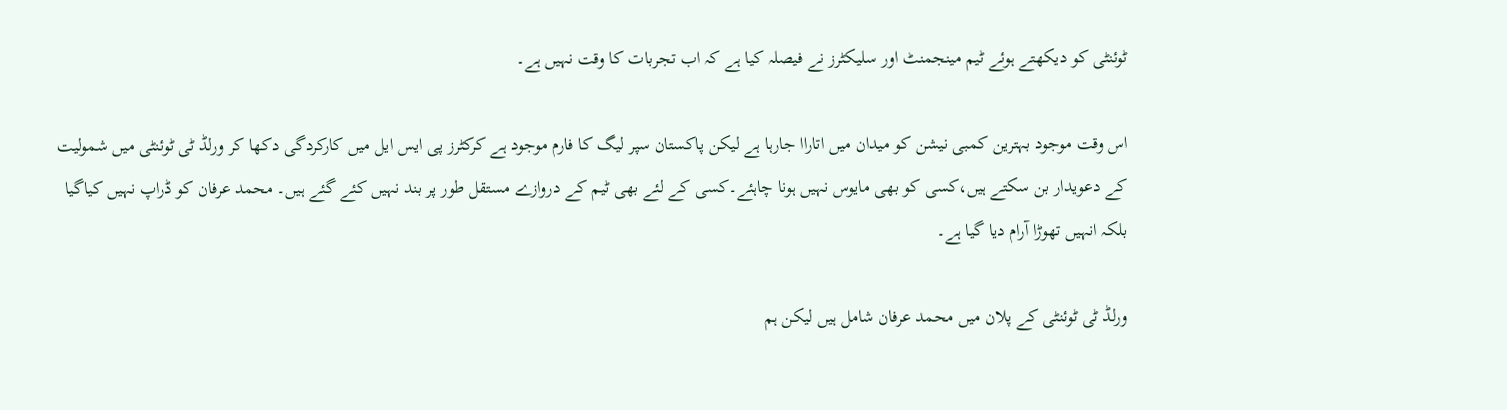ٹوئنٹی کو دیکھتے ہوئے ٹیم مینجمنٹ اور سلیکٹرز نے فیصلہ کیا ہے کہ اب تجربات کا وقت نہیں ہے۔

اس وقت موجود بہترین کمبی نیشن کو میدان میں اتاراا جارہا ہے لیکن پاکستان سپر لیگ کا فارم موجود ہے کرکٹرز پی ایس ایل میں کارکردگی دکھا کر ورلڈ ٹی ٹوئنٹی میں شمولیت کے دعویدار بن سکتے ہیں،کسی کو بھی مایوس نہیں ہونا چاہئے۔کسی کے لئے بھی ٹیم کے دروازے مستقل طور پر بند نہیں کئے گئے ہیں۔ محمد عرفان کو ڈراپ نہیں کیاگیا بلکہ انہیں تھوڑا آرام دیا گیا ہے۔

ورلڈ ٹی ٹوئنٹی کے پلان میں محمد عرفان شامل ہیں لیکن ہم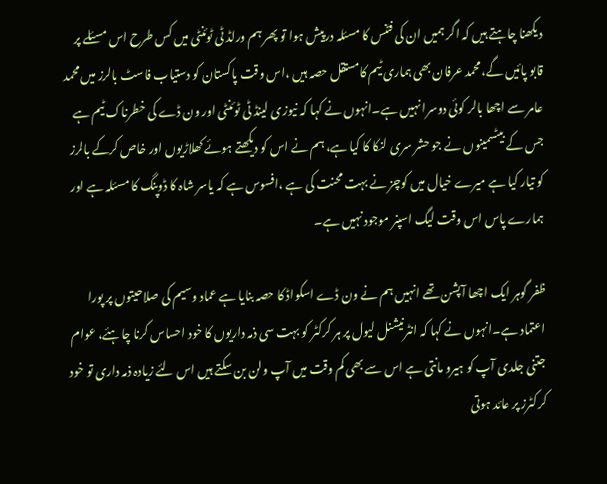دیکھنا چاہتے ہیں کہ اگر ہمیں ان کی فٹنس کا مسئلہ درپیش ہوا تو پھر ہم ورلڈ ٹی ٹوئنٹی میں کس طرح اس مسئلے پر قابو پائیں گے،محمد عرفان بھی ہماری ٹیم کامستقل حصہ ہیں ،اس وقت پاکستان کو دستیاب فاسٹ بالرز میں محمد عامر سے اچھا بالر کوئی دوسرا نہیں ہے۔انہوں نے کہا کہ نیوزی لینڈ ٹی ٹوئنٹی اور ون ڈے کی خطرناک ٹیم ہے جس کے بیٹسمینوں نے جو حشر سری لنکا کا کیا ہے، ہم نے اس کو دیکھتے ہوئے کھلاڑیوں اور خاص کرکے بالرز کو تیار کیا ہے میرے خیال میں کوچز نے بہت محنت کی ہے ،افسوس ہے کہ یاسر شاہ کا ڈوپنگ کا مسئلہ ہے اور ہمارے پاس اس وقت لیگ اسپنر موجود نہیں ہے۔

ظفر گوہر ایک اچھا آپشن تھے انہیں ہم نے ون ڈے اسکواڈ کا حصہ بنایا ہے عماد وسیم کی صلاحیتوں پر پورا اعتماد ہے۔انہوں نے کہا کہ انٹرنیشنل لیول پر ہر کرکٹر کو بہت سی ذمہ داریوں کا خود احساس کرنا چاہئے، عوام جتنی جلدی آپ کو ہیرو مانتی ہے اس سے بھی کم وقت میں آپ ولن بن سکتے ہیں اس لئے زیادہ ذمہ داری تو خود کرکٹرز پر عائد ہوتی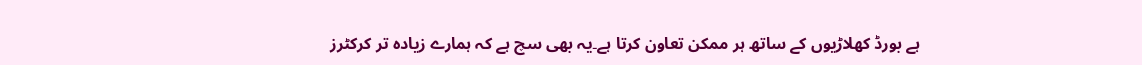ہے بورڈ کھلاڑیوں کے ساتھ ہر ممکن تعاون کرتا ہے۔یہ بھی سچ ہے کہ ہمارے زیادہ تر کرکٹرز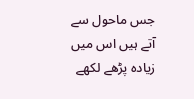جس ماحول سے آتے ہیں اس میں زیادہ پڑھے لکھے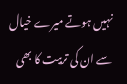نہیں ہوتے میرے خیال سے ان کی تربیت کا بھی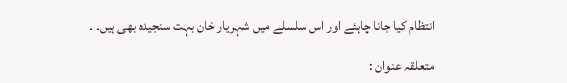انتظام کیا جانا چاہئے اور اس سلسلے میں شہریار خان بہت سنجیدہ بھی ہیں۔ ۔

متعلقہ عنوان :